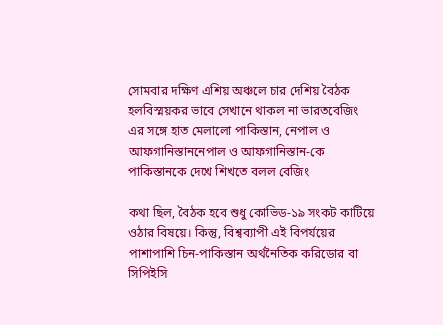সোমবার দক্ষিণ এশিয় অঞ্চলে চার দেশিয় বৈঠক হলবিস্ময়কর ভাবে সেখানে থাকল না ভারতবেজিং এর সঙ্গে হাত মেলালো পাকিস্তান, নেপাল ও আফগানিস্তাননেপাল ও আফগানিস্তান-কে পাকিস্তানকে দেখে শিখতে বলল বেজিং

কথা ছিল, বৈঠক হবে শুধু কোভিড-১৯ সংকট কাটিয়ে ওঠার বিষয়ে। কিন্তু, বিশ্বব্যাপী এই বিপর্যয়ের পাশাপাশি চিন-পাকিস্তান অর্থনৈতিক করিডোর বা সিপিইসি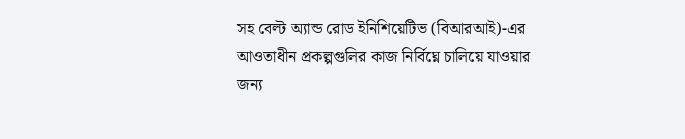সহ বেল্ট অ্যান্ড রোড ইনিশিয়েটিভ (বিআরআই)-এর আওতাধীন প্রকল্পগুলির কাজ নির্বিঘ্নে চালিয়ে যাওয়ার জন্য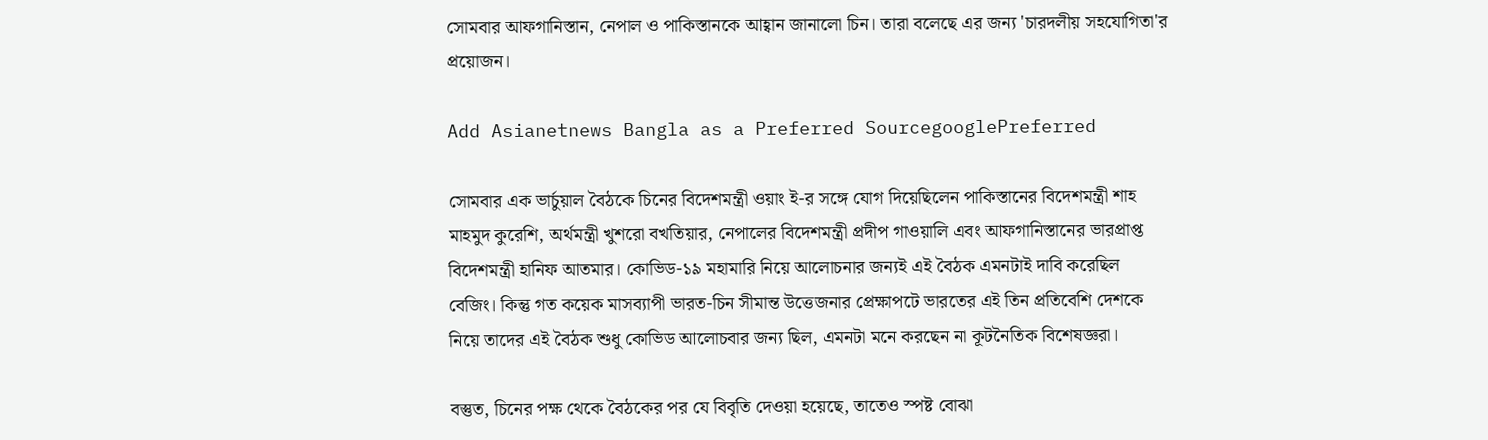সোমবার আফগানিস্তান, নেপাল ও পাকিস্তানকে আহ্বান জানালো চিন। তারা বলেছে এর জন্য 'চারদলীয় সহযোগিতা'র প্রয়োজন।

Add Asianetnews Bangla as a Preferred SourcegooglePreferred

সোমবার এক ভার্চুয়াল বৈঠকে চিনের বিদেশমন্ত্রী ওয়াং ই-র সঙ্গে যোগ দিয়েছিলেন পাকিস্তানের বিদেশমন্ত্রী শাহ মাহমুদ কুরেশি, অর্থমন্ত্রী খুশরো বখতিয়ার, নেপালের বিদেশমন্ত্রী প্রদীপ গাওয়ালি এবং আফগানিস্তানের ভারপ্রাপ্ত বিদেশমন্ত্রী হানিফ আতমার। কোভিড-১৯ মহামারি নিয়ে আলোচনার জন্যই এই বৈঠক এমনটাই দাবি করেছিল বেজিং। কিন্তু গত কয়েক মাসব্যাপী ভারত-চিন সীমান্ত উত্তেজনার প্রেক্ষাপটে ভারতের এই তিন প্রতিবেশি দেশকে নিয়ে তাদের এই বৈঠক শুধু কোভিড আলোচবার জন্য ছিল, এমনটা মনে করছেন না কূটনৈতিক বিশেষজ্ঞরা।

বস্তুত, চিনের পক্ষ থেকে বৈঠকের পর যে বিবৃতি দেওয়া হয়েছে, তাতেও স্পষ্ট বোঝা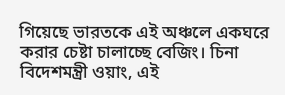গিয়েছে ভারতকে এই অঞ্চলে একঘরে করার চেষ্টা চালাচ্ছে বেজিং। চিনা বিদেশমন্ত্রী ওয়াং, এই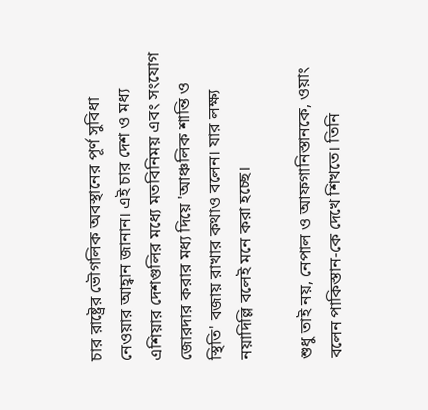চার রাষ্ট্রের ভৌগলিক অবস্থানের পূর্ণ সুবিধা নেওয়ার আহ্বান জানান। এই চার দেশ ও মধ্য এশিয়ার দেশগুলির মধ্যে মতবিনিময় এবং সংযোগ জোরদার করার মধ্য দিয়ে 'আঞ্চলিক শান্তি ও স্থিতি' বজায় রাখার কথাও বলেন। যার লক্ষ্য নয়াদিল্লি বলেই মনে করা হচ্ছে।

শুধু তাই নয়, নেপাল ও আফগানিস্তানকে, ওয়াং বলেন পাকিস্তান-কে দেখে শিখতে। তিনি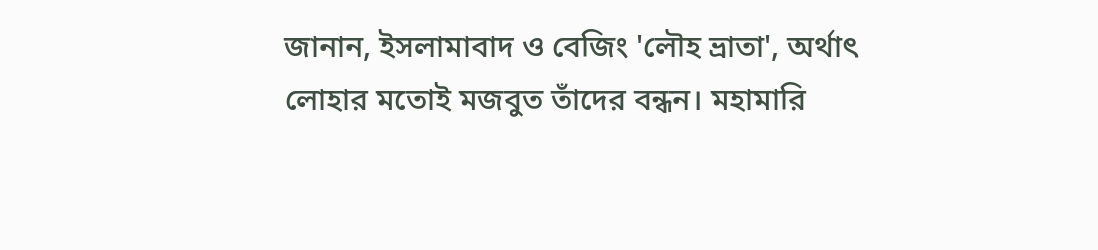জানান, ইসলামাবাদ ও বেজিং 'লৌহ ভ্রাতা', অর্থাৎ লোহার মতোই মজবুত তাঁদের বন্ধন। মহামারি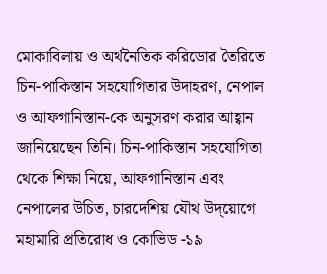মোকাবিলায় ও অর্থনৈতিক করিডোর তৈরিতে চিন-পাকিস্তান সহযোগিতার উদাহরণ, নেপাল ও আফগানিস্তান-কে অনুসরণ করার আহ্বান জানিয়েছেন তিনি। চিন-পাকিস্তান সহযোগিতা থেকে শিক্ষা নিয়ে, আফগানিস্তান এবং নেপালের উচিত, চারদেশিয় যৌথ উদ্য়োগে মহামারি প্রতিরোধ ও কোভিড -১৯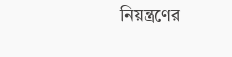নিয়ন্ত্রণের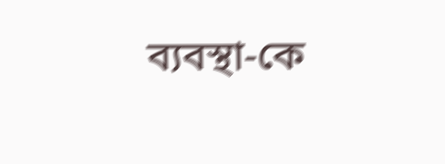ব্যবস্থা-কে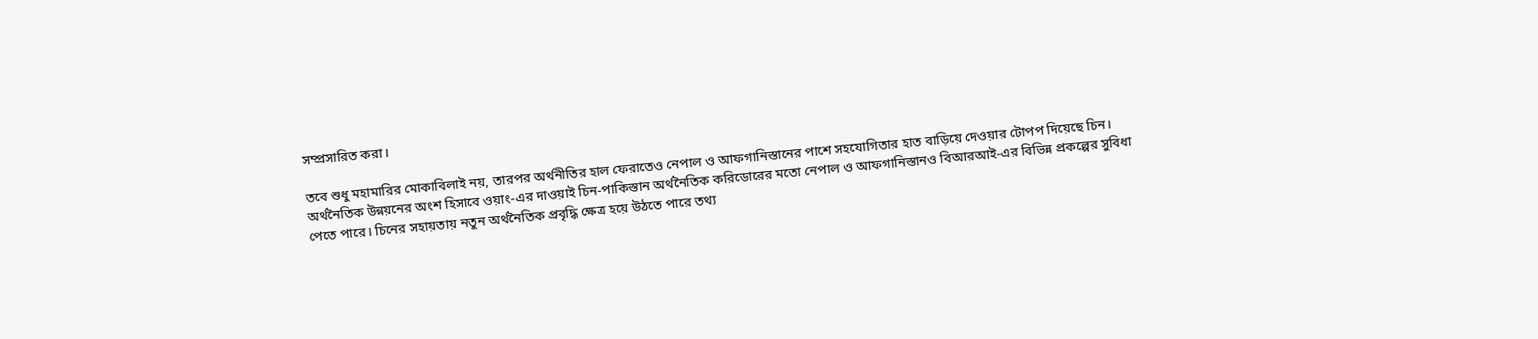সম্প্রসারিত করা।

তবে শুধু মহামারির মোকাবিলাই নয়, তারপর অর্থনীতির হাল ফেরাতেও নেপাল ও আফগানিস্তানের পাশে সহযোগিতার হাত বাড়িয়ে দেওয়ার টোপপ দিয়েছে চিন। অর্থনৈতিক উন্নয়নের অংশ হিসাবে ওয়াং-এর দাওয়াই চিন-পাকিস্তান অর্থনৈতিক করিডোরের মতো নেপাল ও আফগানিস্তানও বিআরআই-এর বিভিন্ন প্রকল্পের সুবিধা পেতে পারে। চিনের সহায়তায় নতুন অর্থনৈতিক প্রবৃদ্ধি ক্ষেত্র হয়ে উঠতে পারে তথ্য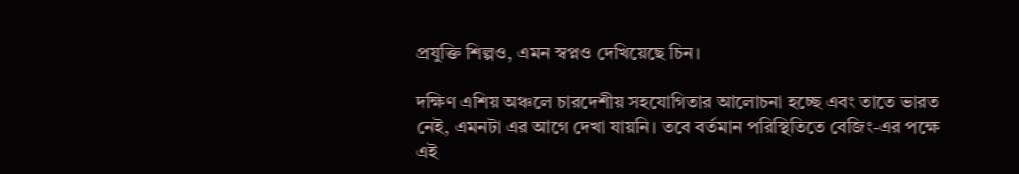প্রযুক্তি শিল্পও, এমন স্বপ্নও দেখিয়েছে চিন।

দক্ষিণ এশিয় অঞ্চলে চারদেশীয় সহযোগিতার আলোচনা হচ্ছে এবং তাতে ভারত নেই, এমনটা এর আগে দেখা যায়নি। তবে বর্তমান পরিস্থিতিতে বেজিং-এর পক্ষে এই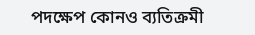পদক্ষেপ কোনও ব্যতিক্রমী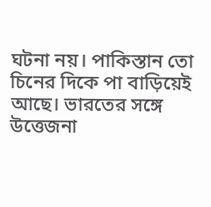ঘটনা নয়। পাকিস্তান তো চিনের দিকে পা বাড়িয়েই আছে। ভারতের সঙ্গে উত্তেজনা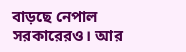বাড়ছে নেপাল সরকারেরও। আর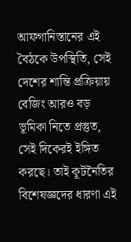আফগানিস্তানের এই বৈঠকে উপস্থিতি, সেই দেশের শান্তি প্রক্রিয়ায় বেজিং আরও বড় ভূমিকা নিতে প্রস্তুত, সেই দিকেরই ইঙ্গিত করছে। তাই কূটনৈতির বিশেষজ্ঞদের ধারণা এই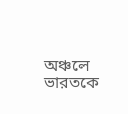অঞ্চলে ভারতকে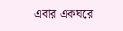এবার একঘরে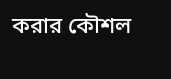করার কৌশল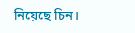নিয়েছে চিন।